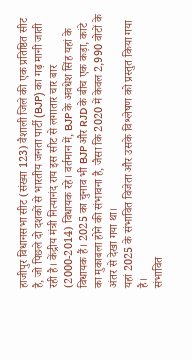हाजीपुर विधानसभा सीट (संख्या 123) वैशाली जिले की एक प्रतिष्ठित सीट है, जो पिछले दो दशकों से भारतीय जनता पार्टी (BJP) का गढ़ मानी जाती रही है। केंद्रीय मंत्री नित्यानंद राय इस सीट से लगातार चार बार (2000-2014) विधायक रहे। वर्तमान में, BJP के अवधेश सिंह यहां के विधायक हैं। 2025 का चुनाव भी BJP और RJD के बीच एक कड़ा, कांटे का मुकाबला होने की संभावना है, जैसा कि 2020 में केवल 2,990 वोटों के अंतर से देखा गया था।
यहां 2025 के संभावित विजेता और उसके विश्लेषण को प्रस्तुत किया गया है।
संभावित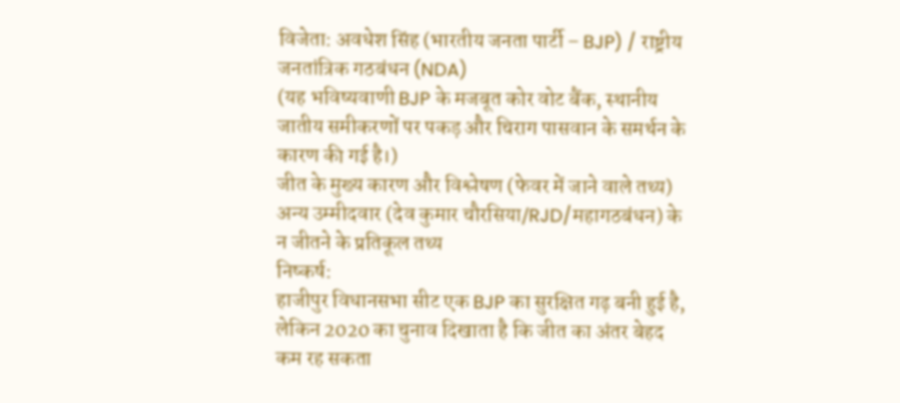विजेता: अवधेश सिंह (भारतीय जनता पार्टी – BJP) / राष्ट्रीय जनतांत्रिक गठबंधन (NDA)
(यह भविष्यवाणी BJP के मजबूत कोर वोट बैंक, स्थानीय जातीय समीकरणों पर पकड़ और चिराग पासवान के समर्थन के कारण की गई है।)
जीत के मुख्य कारण और विश्लेषण (फेवर में जाने वाले तथ्य)
अन्य उम्मीदवार (देव कुमार चौरसिया/RJD/महागठबंधन) के न जीतने के प्रतिकूल तथ्य
निष्कर्ष:
हाजीपुर विधानसभा सीट एक BJP का सुरक्षित गढ़ बनी हुई है, लेकिन 2020 का चुनाव दिखाता है कि जीत का अंतर बेहद कम रह सकता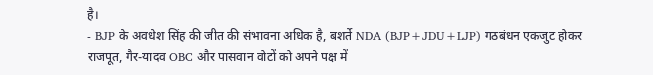है।
- BJP के अवधेश सिंह की जीत की संभावना अधिक है, बशर्ते NDA (BJP+JDU+LJP) गठबंधन एकजुट होकर राजपूत, गैर-यादव OBC और पासवान वोटों को अपने पक्ष में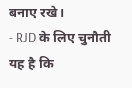बनाए रखे।
- RJD के लिए चुनौती यह है कि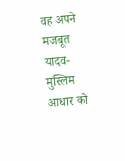वह अपने मजबूत यादव-मुस्लिम आधार को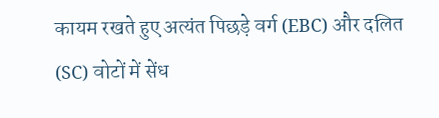कायम रखते हुए अत्यंत पिछड़े वर्ग (EBC) और दलित (SC) वोटों में सेंध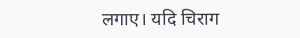लगाए। यदि चिराग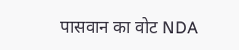पासवान का वोट NDA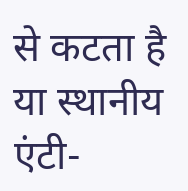से कटता है या स्थानीय एंटी-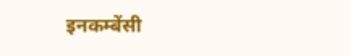इनकम्बेंसी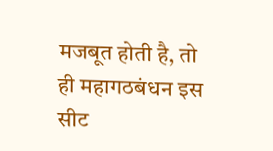मजबूत होती है, तो ही महागठबंधन इस सीट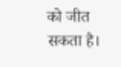को जीत सकता है।